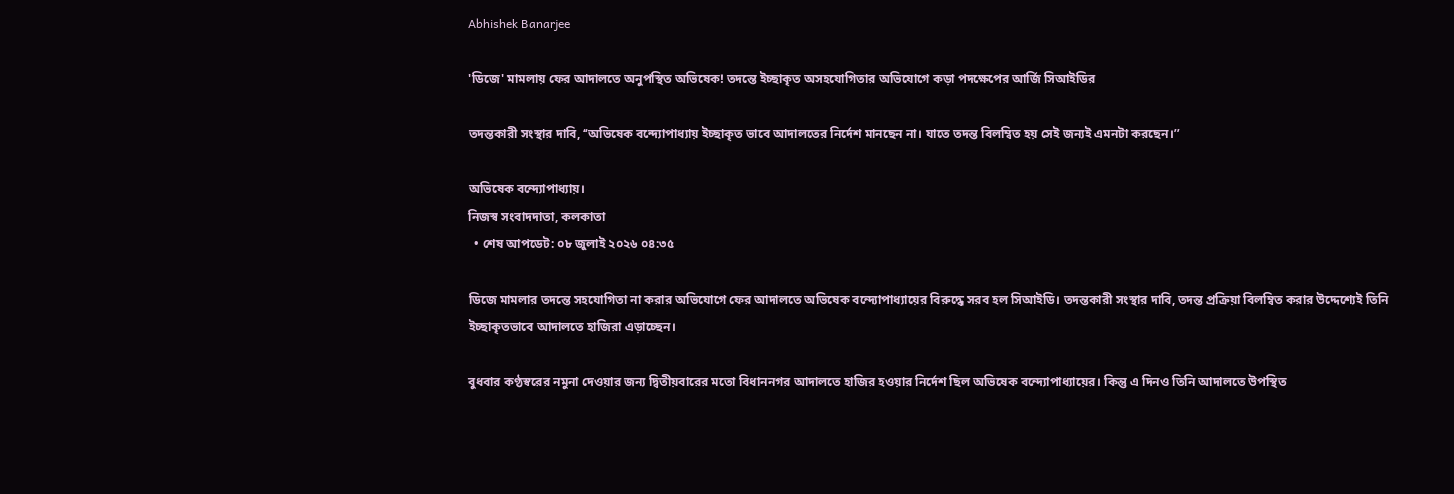Abhishek Banarjee

'ডিজে' মামলায় ফের আদালতে অনুপস্থিত অভিষেক! তদন্তে ইচ্ছাকৃত অসহযোগিতার অভিযোগে কড়া পদক্ষেপের আর্জি সিআইডির

তদন্তকারী সংস্থার দাবি, ‘‘অভিষেক বন্দ্যোপাধ্যায় ইচ্ছাকৃত ভাবে আদালতের নির্দেশ মানছেন না। যাতে তদন্ত বিলম্বিত হয় সেই জন্যই এমনটা করছেন।’’

অভিষেক বন্দ্যোপাধ্যায়।
নিজস্ব সংবাদদাতা, কলকাতা
  • শেষ আপডেট: ০৮ জুলাই ২০২৬ ০৪:৩৫

ডিজে মামলার তদন্তে সহযোগিতা না করার অভিযোগে ফের আদালতে অভিষেক বন্দ্যোপাধ্যায়ের বিরুদ্ধে সরব হল সিআইডি। তদন্তকারী সংস্থার দাবি, তদন্ত প্রক্রিয়া বিলম্বিত করার উদ্দেশ্যেই তিনি ইচ্ছাকৃতভাবে আদালতে হাজিরা এড়াচ্ছেন।

বুধবার কণ্ঠস্বরের নমুনা দেওয়ার জন্য দ্বিতীয়বারের মতো বিধাননগর আদালতে হাজির হওয়ার নির্দেশ ছিল অভিষেক বন্দ্যোপাধ্যায়ের। কিন্তু এ দিনও তিনি আদালতে উপস্থিত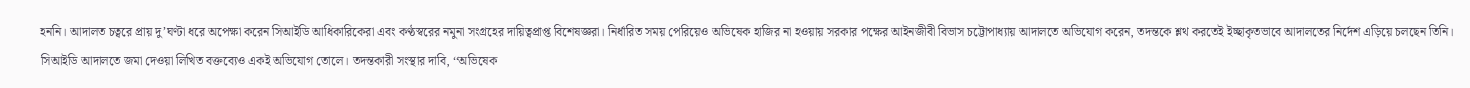হননি। আদালত চত্বরে প্রায় দু’ঘণ্টা ধরে অপেক্ষা করেন সিআইডি আধিকারিকেরা এবং কণ্ঠস্বরের নমুনা সংগ্রহের দায়িত্বপ্রাপ্ত বিশেষজ্ঞরা। নির্ধারিত সময় পেরিয়েও অভিষেক হাজির না হওয়ায় সরকার পক্ষের আইনজীবী বিভাস চট্টোপাধ্যায় আদালতে অভিযোগ করেন, তদন্তকে শ্লথ করতেই ইচ্ছাকৃতভাবে আদালতের নির্দেশ এড়িয়ে চলছেন তিনি। সিআইডি আদালতে জমা দেওয়া লিখিত বক্তব্যেও একই অভিযোগ তোলে। তদন্তকারী সংস্থার দাবি, ‘‘অভিষেক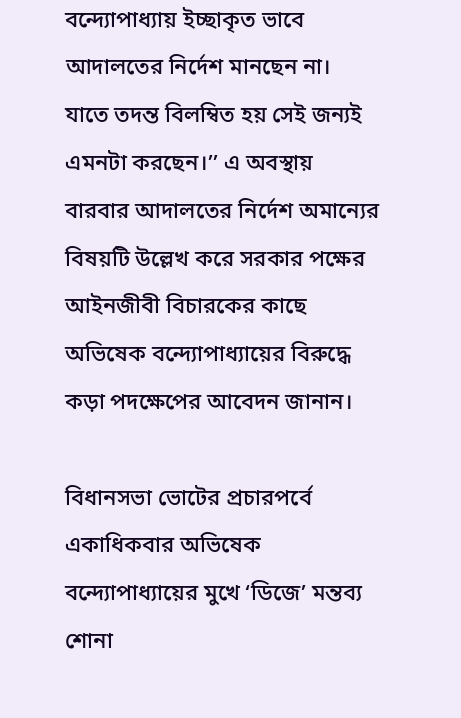বন্দ্যোপাধ্যায় ইচ্ছাকৃত ভাবে আদালতের নির্দেশ মানছেন না। যাতে তদন্ত বিলম্বিত হয় সেই জন্যই এমনটা করছেন।’’ এ অবস্থায় বারবার আদালতের নির্দেশ অমান্যের বিষয়টি উল্লেখ করে সরকার পক্ষের আইনজীবী বিচারকের কাছে অভিষেক বন্দ্যোপাধ্যায়ের বিরুদ্ধে কড়া পদক্ষেপের আবেদন জানান।

বিধানসভা ভোটের প্রচারপর্বে একাধিকবার অভিষেক বন্দ্যোপাধ্যায়ের মুখে ‘ডিজে’ মন্তব্য শোনা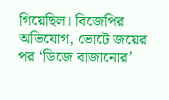গিয়েছিল। বিজেপির অভিযোগ, ভোটে জয়ের পর ‘ডিজে বাজানোর’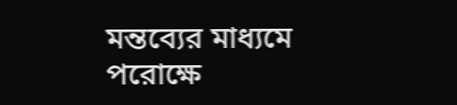মন্তব্যের মাধ্যমে পরোক্ষে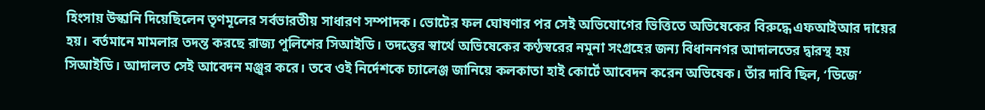হিংসায় উস্কানি দিয়েছিলেন তৃণমূলের সর্বভারতীয় সাধারণ সম্পাদক। ভোটের ফল ঘোষণার পর সেই অভিযোগের ভিত্তিতে অভিষেকের বিরুদ্ধে এফআইআর দায়ের হয়। বর্তমানে মামলার তদন্ত করছে রাজ্য পুলিশের সিআইডি। তদন্তের স্বার্থে অভিষেকের কণ্ঠস্বরের নমুনা সংগ্রহের জন্য বিধাননগর আদালতের দ্বারস্থ হয় সিআইডি। আদালত সেই আবেদন মঞ্জুর করে। তবে ওই নির্দেশকে চ্যালেঞ্জ জানিয়ে কলকাতা হাই কোর্টে আবেদন করেন অভিষেক। তাঁর দাবি ছিল, ‘ডিজে’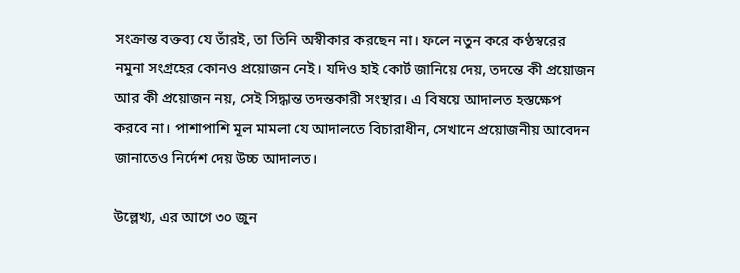সংক্রান্ত বক্তব্য যে তাঁরই, তা তিনি অস্বীকার করছেন না। ফলে নতুন করে কণ্ঠস্বরের নমুনা সংগ্রহের কোনও প্রয়োজন নেই। যদিও হাই কোর্ট জানিয়ে দেয়, তদন্তে কী প্রয়োজন আর কী প্রয়োজন নয়, সেই সিদ্ধান্ত তদন্তকারী সংস্থার। এ বিষয়ে আদালত হস্তক্ষেপ করবে না। পাশাপাশি মূল মামলা যে আদালতে বিচারাধীন, সেখানে প্রয়োজনীয় আবেদন জানাতেও নির্দেশ দেয় উচ্চ আদালত।

উল্লেখ্য, এর আগে ৩০ জুন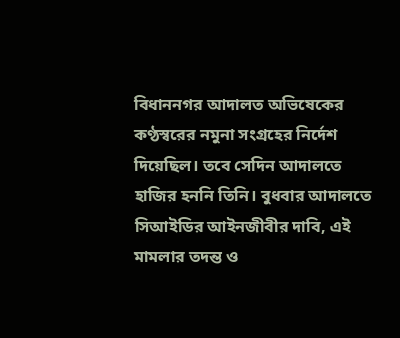বিধাননগর আদালত অভিষেকের কণ্ঠস্বরের নমুনা সংগ্রহের নির্দেশ দিয়েছিল। তবে সেদিন আদালতে হাজির হননি তিনি। বুধবার আদালতে সিআইডির আইনজীবীর দাবি, এই মামলার তদন্ত ও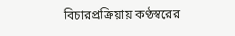বিচারপ্রক্রিয়ায় কণ্ঠস্বরের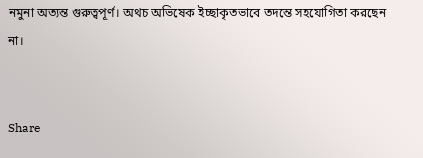নমুনা অত্যন্ত গুরুত্বপূর্ণ। অথচ অভিষেক ইচ্ছাকৃতভাবে তদন্তে সহযোগিতা করছেন না।


Share